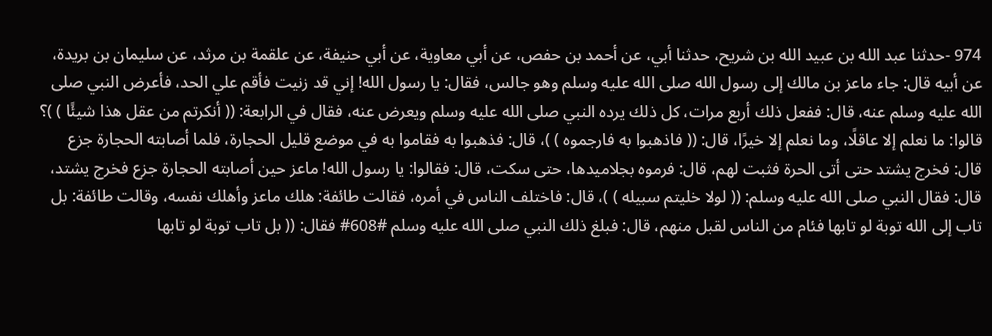974 -حدثنا عبد الله بن عبيد الله بن شريح، حدثنا أبي، عن أحمد بن حفص، عن أبي معاوية، عن أبي حنيفة، عن علقمة بن مرثد، عن سليمان بن بريدة، عن أبيه قال: جاء ماعز بن مالك إلى رسول الله صلى الله عليه وسلم وهو جالس، فقال: يا رسول الله! إني قد زنيت فأقم علي الحد، فأعرض النبي صلى الله عليه وسلم عنه، قال: ففعل ذلك أربع مرات، كل ذلك يرده النبي صلى الله عليه وسلم ويعرض عنه، فقال في الرابعة: (( أنكرتم من عقل هذا شيئًا ) )؟ قالوا: ما نعلم إلا عاقلًا، وما نعلم إلا خيرًا، قال: (( فاذهبوا به فارجموه ) )، قال: فذهبوا به فقاموا به في موضع قليل الحجارة، فلما أصابته الحجارة جزع قال: فخرج يشتد حتى أتى الحرة فثبت لهم، قال: فرموه بجلاميدها، حتى سكت، قال: فقالوا: يا رسول الله! ماعز حين أصابته الحجارة جزع فخرج يشتد، قال: فقال النبي صلى الله عليه وسلم: (( لولا خليتم سبيله ) )، قال: فاختلف الناس في أمره، فقالت طائفة: هلك ماعز وأهلك نفسه، وقالت طائفة: بل تاب إلى الله توبة لو تابها فئام من الناس لقبل منهم، قال: فبلغ ذلك النبي صلى الله عليه وسلم #608# فقال: (( بل تاب توبة لو تابها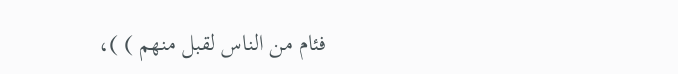فئام من الناس لقبل منهم ) )،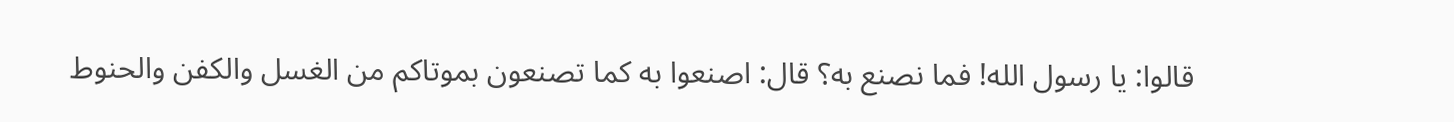قالوا: يا رسول الله! فما نصنع به؟ قال: اصنعوا به كما تصنعون بموتاكم من الغسل والكفن والحنوط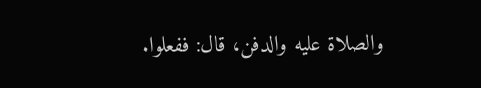والصلاة عليه والدفن، قال: ففعلوا.